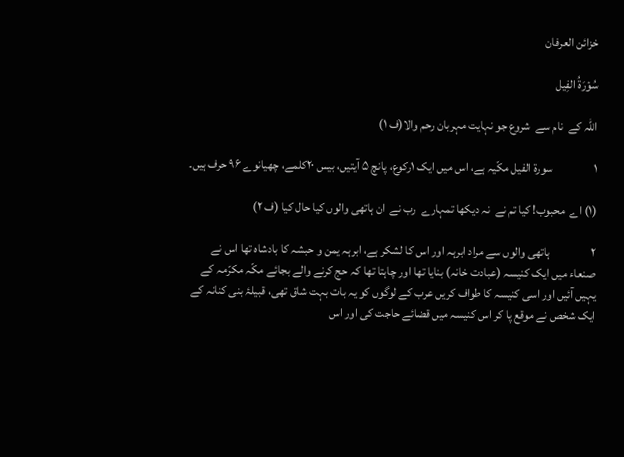خزائن العرفان

سُوۡرَةُ الفِیل

اللہ کے  نام سے  شروع جو نہایت مہربان رحم والا(ف ۱)

۱                 سورۃ الفیل مکّیہ ہے، اس میں ایک ۱رکوع، پانچ ۵ آیتیں، بیس ۲۰کلمے، چھیانوے ۹۶ حرف ہیں۔

(۱) اے  محبوب! کیا تم نے  نہ دیکھا تمہارے  رب نے  ان ہاتھی والوں کیا حال کیا (ف ۲)

۲                 ہاتھی والوں سے مراد ابرہہ اور اس کا لشکر ہے، ابرہہ یمن و حبشہ کا بادشاہ تھا اس نے صنعاء میں ایک کنیسہ (عبادت خانہ) بنایا تھا اور چاہتا تھا کہ حج کرنے والے بجائے مکّہ مکرّمہ کے یہیں آئیں اور اسی کنیسہ کا طواف کریں عرب کے لوگوں کو یہ بات بہت شاق تھی، قبیلۂ بنی کنانہ کے ایک شخص نے موقع پا کر اس کنیسہ میں قضائے حاجت کی اور اس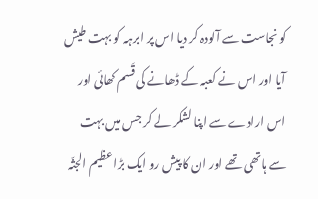کو نجاست سے آلودہ کر دیا اس پر ابرہہ کو بہت طیش آیا اور اس نے کعبہ کے ڈھانے کی قَسم کھائی اور اس ارادے سے اپنا لشکر لے کر جس میں بہت سے ہاتھی تھے اور ان کا پیش رو ایک بڑا عظیم الجثّہ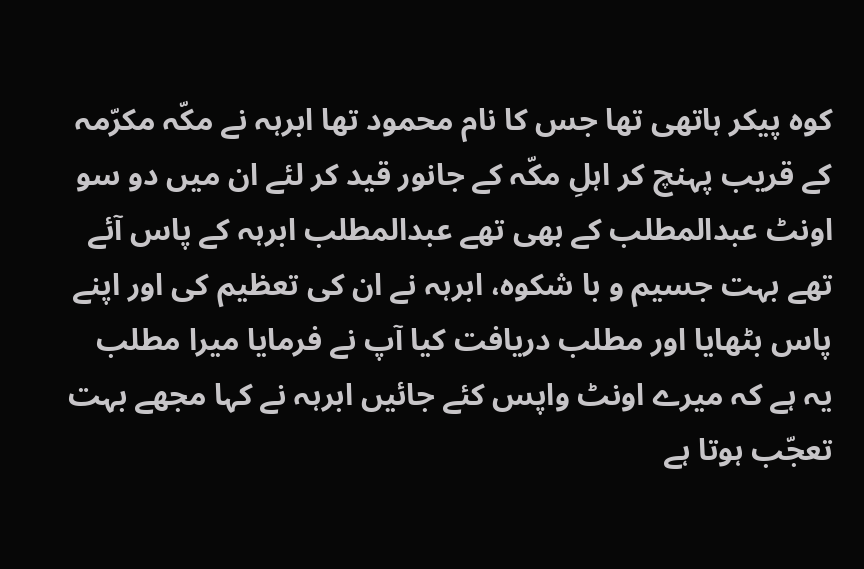کوہ پیکر ہاتھی تھا جس کا نام محمود تھا ابرہہ نے مکّہ مکرّمہ کے قریب پہنچ کر اہلِ مکّہ کے جانور قید کر لئے ان میں دو سو اونٹ عبدالمطلب کے بھی تھے عبدالمطلب ابرہہ کے پاس آئے تھے بہت جسیم و با شکوہ، ابرہہ نے ان کی تعظیم کی اور اپنے پاس بٹھایا اور مطلب دریافت کیا آپ نے فرمایا میرا مطلب یہ ہے کہ میرے اونٹ واپس کئے جائیں ابرہہ نے کہا مجھے بہت تعجّب ہوتا ہے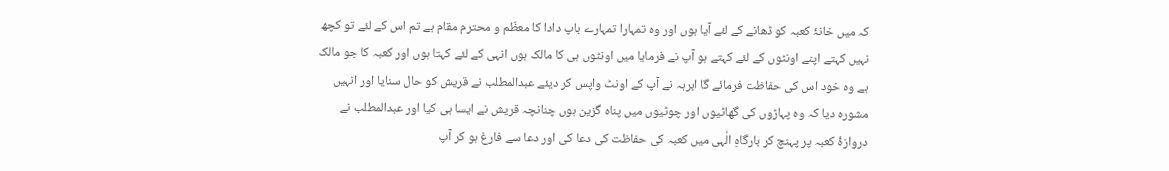کہ میں خانۂ کعبہ کو ڈھانے کے لئے آیا ہوں اور وہ تمہارا تمہارے باپ دادا کا معظّم و محترم مقام ہے تم اس کے لئے تو کچھ نہیں کہتے اپنے اونٹوں کے لئے کہتے ہو آپ نے فرمایا میں اونٹوں ہی کا مالک ہوں انہی کے لئے کہتا ہوں اور کعبہ کا جو مالک ہے وہ خود اس کی حفاظت فرمائے گا ابرہہ نے آپ کے اونٹ واپس کر دیئے عبدالمطلب نے قریش کو حال سنایا اور انہیں مشورہ دیا کہ وہ پہاڑوں کی گھاٹیوں اور چوٹیوں میں پناہ گزین ہوں چنانچہ قریش نے ایسا ہی کیا اور عبدالمطلب نے دروازۂ کعبہ پر پہنچ کر بارگاہِ الٰہی میں کعبہ کی حفاظت کی دعا کی اور دعا سے فارغ ہو کر آپ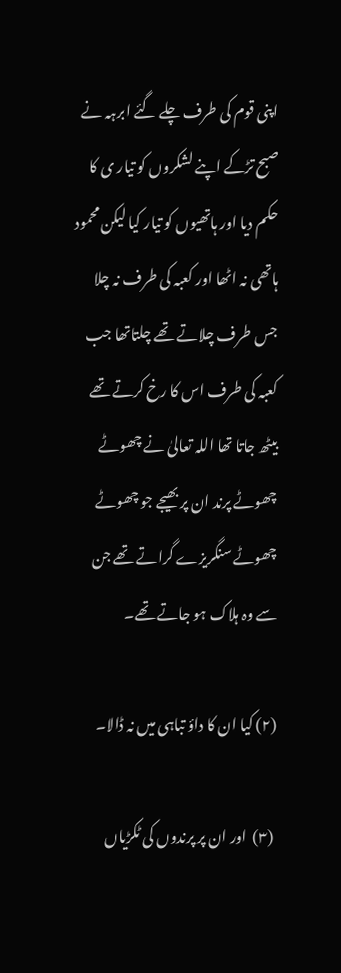اپنی قوم کی طرف چلے گئے ابرہہ نے صبح تڑکے اپنے لشکروں کو تیار ی کا حکم دیا اور ہاتھیوں کو تیار کیا لیکن محمود ہاتھی نہ اٹھا اور کعبہ کی طرف نہ چلا جس طرف چلاتے تھے چلتاتھا جب کعبہ کی طرف اس کا رخ کرتے تھے بیٹھ جاتا تھا اللہ تعالیٰ نے چھوٹے چھوٹے پرند ان پر بھیجے جو چھوٹے چھوٹے سنگریزے گراتے تھے جن سے وہ ہلاک ہو جاتے تھے۔

(۲) کیا ان کا داؤ تباہی میں نہ ڈالا۔

 (۳)  اور ان پر پرندوں کی ٹکڑیاں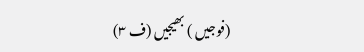(فوجیں ) بھیجیں (ف ۳)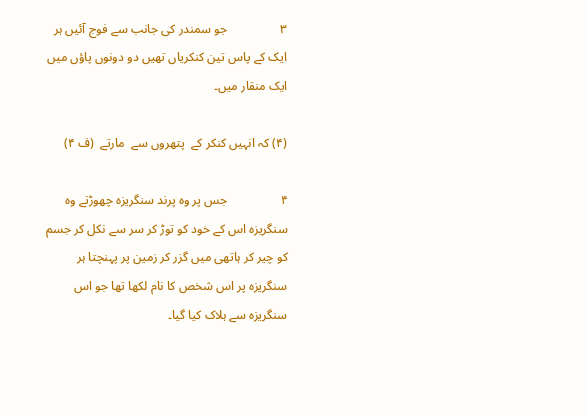۳                 جو سمندر کی جانب سے فوج آئیں ہر ایک کے پاس تین کنکریاں تھیں دو دونوں پاؤں میں ایک منقار میں۔

(۴) کہ انہیں کنکر کے  پتھروں سے  مارتے  (ف ۴)

۴                 جس پر وہ پرند سنگریزہ چھوڑتے وہ سنگریزہ اس کے خود کو توڑ کر سر سے نکل کر جسم کو چیر کر ہاتھی میں گزر کر زمین پر پہنچتا ہر سنگریزہ پر اس شخص کا نام لکھا تھا جو اس سنگریزہ سے ہلاک کیا گیا۔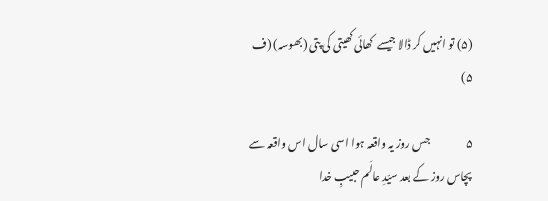(۵) تو انہیں کر ڈالا جیسے  کھائی کھیتی کی پتی (بھوسہ) (ف ۵)

۵                 جس روز یہ واقعہ ہوا اسی سال اس واقعہ سے پچاس روز کے بعد سیّدِ عالَم حبیبِ خدا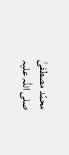محمّد مصطفیٰ صلی اللہ علیہ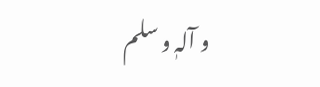و آلہٖ و سلم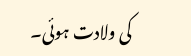کی ولادت ہوئی۔